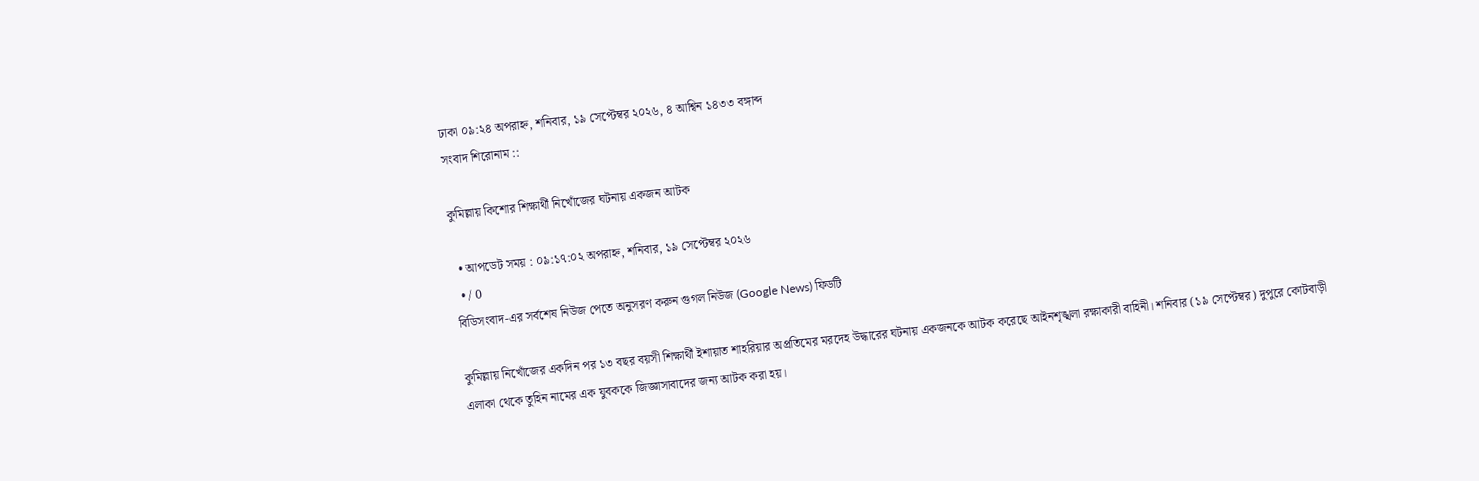ঢাকা ০৯:২৪ অপরাহ্ন, শনিবার, ১৯ সেপ্টেম্বর ২০২৬, ৪ আশ্বিন ১৪৩৩ বঙ্গাব্দ
সংবাদ শিরোনাম ::

কুমিল্লায় কিশোর শিক্ষার্থী নিখোঁজের ঘটনায় একজন আটক

  • আপডেট সময় : ০৯:১৭:০২ অপরাহ্ন, শনিবার, ১৯ সেপ্টেম্বর ২০২৬
  • / 0
বিডিসংবাদ-এর সর্বশেষ নিউজ পেতে অনুসরণ করুন গুগল নিউজ (Google News) ফিডটি

কুমিল্লায় নিখোঁজের একদিন পর ১৩ বছর বয়সী শিক্ষার্থী ইশায়াত শাহরিয়ার অপ্রতিমের মরদেহ উদ্ধারের ঘটনায় একজনকে আটক করেছে আইনশৃঙ্খলা রক্ষাকারী বাহিনী। শনিবার (১৯ সেপ্টেম্বর) দুপুরে কোটবাড়ী এলাকা থেকে তুহিন নামের এক যুবককে জিজ্ঞাসাবাদের জন্য আটক করা হয়।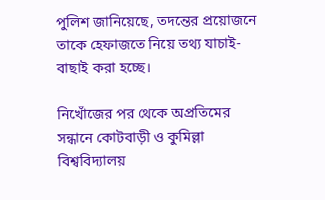পুলিশ জানিয়েছে, তদন্তের প্রয়োজনে তাকে হেফাজতে নিয়ে তথ্য যাচাই-বাছাই করা হচ্ছে।

নিখোঁজের পর থেকে অপ্রতিমের সন্ধানে কোটবাড়ী ও কুমিল্লা বিশ্ববিদ্যালয়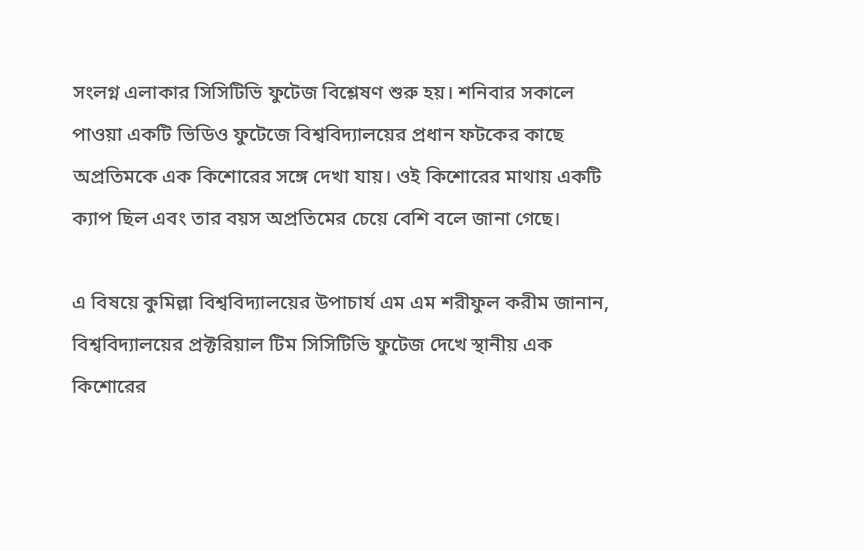সংলগ্ন এলাকার সিসিটিভি ফুটেজ বিশ্লেষণ শুরু হয়। শনিবার সকালে পাওয়া একটি ভিডিও ফুটেজে বিশ্ববিদ্যালয়ের প্রধান ফটকের কাছে অপ্রতিমকে এক কিশোরের সঙ্গে দেখা যায়। ওই কিশোরের মাথায় একটি ক্যাপ ছিল এবং তার বয়স অপ্রতিমের চেয়ে বেশি বলে জানা গেছে।

এ বিষয়ে কুমিল্লা বিশ্ববিদ্যালয়ের উপাচার্য এম এম শরীফুল করীম জানান, বিশ্ববিদ্যালয়ের প্রক্টরিয়াল টিম সিসিটিভি ফুটেজ দেখে স্থানীয় এক কিশোরের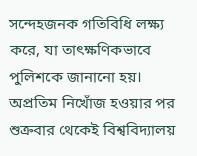সন্দেহজনক গতিবিধি লক্ষ্য করে, যা তাৎক্ষণিকভাবে পুলিশকে জানানো হয়। অপ্রতিম নিখোঁজ হওয়ার পর শুক্রবার থেকেই বিশ্ববিদ্যালয়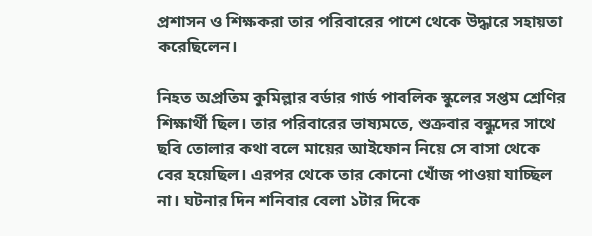প্রশাসন ও শিক্ষকরা তার পরিবারের পাশে থেকে উদ্ধারে সহায়তা করেছিলেন।

নিহত অপ্রতিম কুমিল্লার বর্ডার গার্ড পাবলিক স্কুলের সপ্তম শ্রেণির শিক্ষার্থী ছিল। তার পরিবারের ভাষ্যমতে, শুক্রবার বন্ধুদের সাথে ছবি তোলার কথা বলে মায়ের আইফোন নিয়ে সে বাসা থেকে বের হয়েছিল। এরপর থেকে তার কোনো খোঁজ পাওয়া যাচ্ছিল না। ঘটনার দিন শনিবার বেলা ১টার দিকে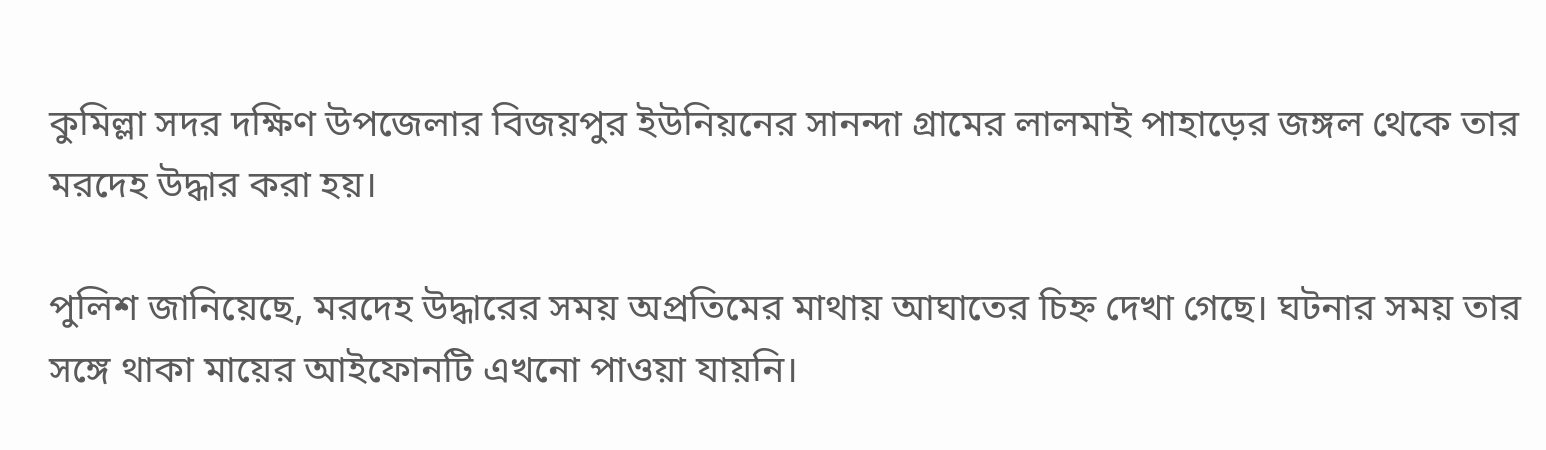কুমিল্লা সদর দক্ষিণ উপজেলার বিজয়পুর ইউনিয়নের সানন্দা গ্রামের লালমাই পাহাড়ের জঙ্গল থেকে তার মরদেহ উদ্ধার করা হয়।

পুলিশ জানিয়েছে, মরদেহ উদ্ধারের সময় অপ্রতিমের মাথায় আঘাতের চিহ্ন দেখা গেছে। ঘটনার সময় তার সঙ্গে থাকা মায়ের আইফোনটি এখনো পাওয়া যায়নি।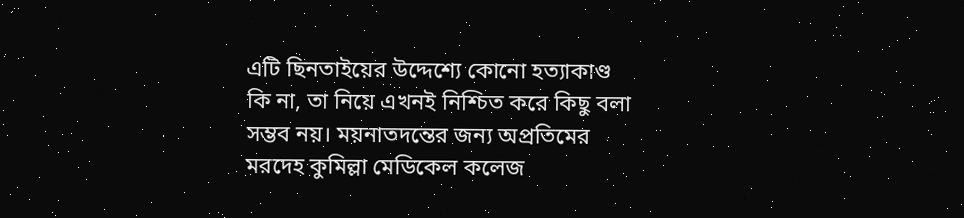এটি ছিনতাইয়ের উদ্দেশ্যে কোনো হত্যাকাণ্ড কি না, তা নিয়ে এখনই নিশ্চিত করে কিছু বলা সম্ভব নয়। ময়নাতদন্তের জন্য অপ্রতিমের মরদেহ কুমিল্লা মেডিকেল কলেজ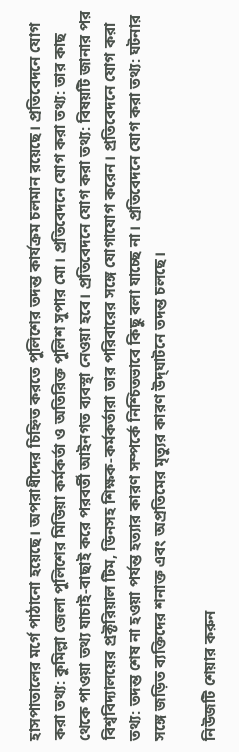হাসপাতালের মর্গে পাঠানো হয়েছে। অপরাধীদের চিহ্নিত করতে পুলিশের তদন্ত কার্যক্রম চলমান রয়েছে। প্রতিবেদনে যোগ করা তথ্য: কুমিল্লা জেলা পুলিশের মিডিয়া কর্মকর্তা ও অতিরিক্ত পুলিশ সুপার মো। প্রতিবেদনে যোগ করা তথ্য: তার কাছ থেকে পাওয়া তথ্য যাচাই-বাছাই করে পরবর্তী আইনগত ব্যবস্থা নেওয়া হবে। প্রতিবেদনে যোগ করা তথ্য: বিষয়টি জানার পর বিশ্ববিদ্যালয়ের প্রক্টরিয়াল টিম, ডিনসহ শিক্ষক-কর্মকর্তারা তার পরিবারের সঙ্গে যোগাযোগ করেন। প্রতিবেদনে যোগ করা তথ্য: তদন্ত শেষ না হওয়া পর্যন্ত হত্যার কারণ সম্পর্কে নিশ্চিতভাবে কিছু বলা যাচ্ছে না। প্রতিবেদনে যোগ করা তথ্য: ঘটনার সঙ্গে জড়িত ব্যক্তিদের শনাক্ত এবং অপ্রতিমের মৃত্যুর কারণ উদ্‌ঘাটনে তদন্ত চলছে।

নিউজটি শেয়ার করুন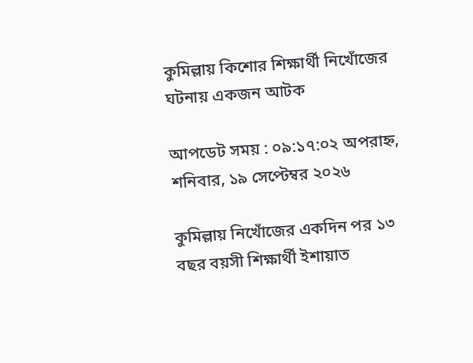কুমিল্লায় কিশোর শিক্ষার্থী নিখোঁজের ঘটনায় একজন আটক

আপডেট সময় : ০৯:১৭:০২ অপরাহ্ন, শনিবার, ১৯ সেপ্টেম্বর ২০২৬

কুমিল্লায় নিখোঁজের একদিন পর ১৩ বছর বয়সী শিক্ষার্থী ইশায়াত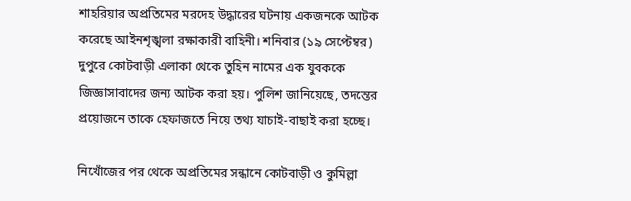শাহরিয়ার অপ্রতিমের মরদেহ উদ্ধারের ঘটনায় একজনকে আটক করেছে আইনশৃঙ্খলা রক্ষাকারী বাহিনী। শনিবার (১৯ সেপ্টেম্বর) দুপুরে কোটবাড়ী এলাকা থেকে তুহিন নামের এক যুবককে জিজ্ঞাসাবাদের জন্য আটক করা হয়। পুলিশ জানিয়েছে, তদন্তের প্রয়োজনে তাকে হেফাজতে নিয়ে তথ্য যাচাই-বাছাই করা হচ্ছে।

নিখোঁজের পর থেকে অপ্রতিমের সন্ধানে কোটবাড়ী ও কুমিল্লা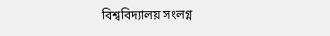বিশ্ববিদ্যালয় সংলগ্ন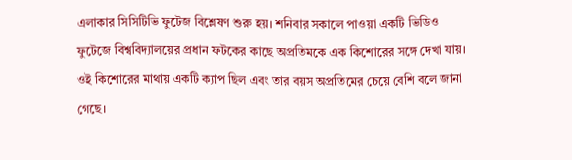এলাকার সিসিটিভি ফুটেজ বিশ্লেষণ শুরু হয়। শনিবার সকালে পাওয়া একটি ভিডিও ফুটেজে বিশ্ববিদ্যালয়ের প্রধান ফটকের কাছে অপ্রতিমকে এক কিশোরের সঙ্গে দেখা যায়। ওই কিশোরের মাথায় একটি ক্যাপ ছিল এবং তার বয়স অপ্রতিমের চেয়ে বেশি বলে জানা গেছে।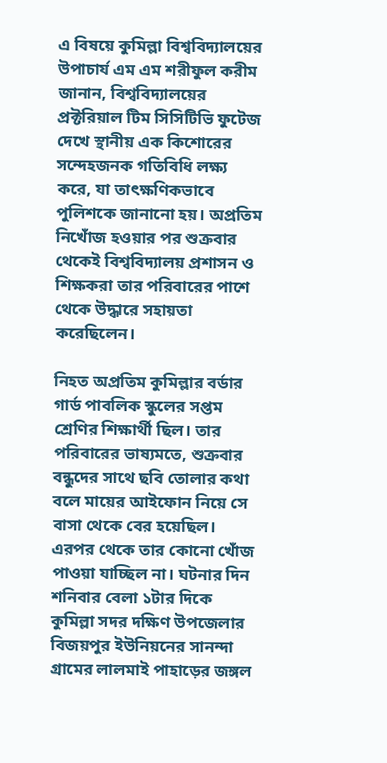এ বিষয়ে কুমিল্লা বিশ্ববিদ্যালয়ের উপাচার্য এম এম শরীফুল করীম জানান, বিশ্ববিদ্যালয়ের প্রক্টরিয়াল টিম সিসিটিভি ফুটেজ দেখে স্থানীয় এক কিশোরের সন্দেহজনক গতিবিধি লক্ষ্য করে, যা তাৎক্ষণিকভাবে পুলিশকে জানানো হয়। অপ্রতিম নিখোঁজ হওয়ার পর শুক্রবার থেকেই বিশ্ববিদ্যালয় প্রশাসন ও শিক্ষকরা তার পরিবারের পাশে থেকে উদ্ধারে সহায়তা করেছিলেন।

নিহত অপ্রতিম কুমিল্লার বর্ডার গার্ড পাবলিক স্কুলের সপ্তম শ্রেণির শিক্ষার্থী ছিল। তার পরিবারের ভাষ্যমতে, শুক্রবার বন্ধুদের সাথে ছবি তোলার কথা বলে মায়ের আইফোন নিয়ে সে বাসা থেকে বের হয়েছিল। এরপর থেকে তার কোনো খোঁজ পাওয়া যাচ্ছিল না। ঘটনার দিন শনিবার বেলা ১টার দিকে কুমিল্লা সদর দক্ষিণ উপজেলার বিজয়পুর ইউনিয়নের সানন্দা গ্রামের লালমাই পাহাড়ের জঙ্গল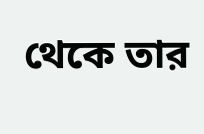থেকে তার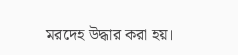মরদেহ উদ্ধার করা হয়।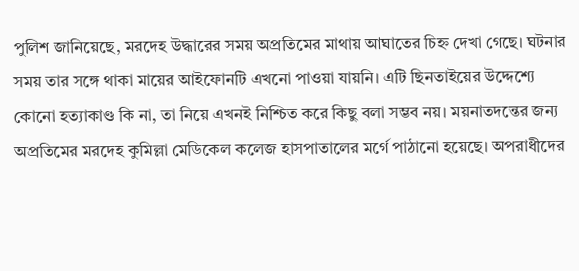পুলিশ জানিয়েছে, মরদেহ উদ্ধারের সময় অপ্রতিমের মাথায় আঘাতের চিহ্ন দেখা গেছে। ঘটনার সময় তার সঙ্গে থাকা মায়ের আইফোনটি এখনো পাওয়া যায়নি। এটি ছিনতাইয়ের উদ্দেশ্যে কোনো হত্যাকাণ্ড কি না, তা নিয়ে এখনই নিশ্চিত করে কিছু বলা সম্ভব নয়। ময়নাতদন্তের জন্য অপ্রতিমের মরদেহ কুমিল্লা মেডিকেল কলেজ হাসপাতালের মর্গে পাঠানো হয়েছে। অপরাধীদের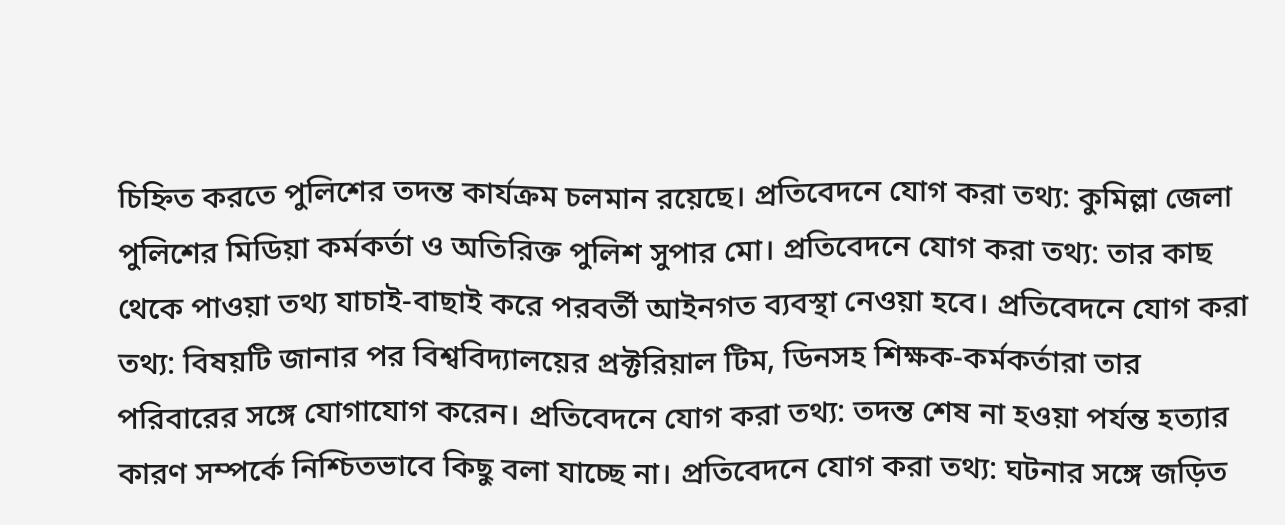চিহ্নিত করতে পুলিশের তদন্ত কার্যক্রম চলমান রয়েছে। প্রতিবেদনে যোগ করা তথ্য: কুমিল্লা জেলা পুলিশের মিডিয়া কর্মকর্তা ও অতিরিক্ত পুলিশ সুপার মো। প্রতিবেদনে যোগ করা তথ্য: তার কাছ থেকে পাওয়া তথ্য যাচাই-বাছাই করে পরবর্তী আইনগত ব্যবস্থা নেওয়া হবে। প্রতিবেদনে যোগ করা তথ্য: বিষয়টি জানার পর বিশ্ববিদ্যালয়ের প্রক্টরিয়াল টিম, ডিনসহ শিক্ষক-কর্মকর্তারা তার পরিবারের সঙ্গে যোগাযোগ করেন। প্রতিবেদনে যোগ করা তথ্য: তদন্ত শেষ না হওয়া পর্যন্ত হত্যার কারণ সম্পর্কে নিশ্চিতভাবে কিছু বলা যাচ্ছে না। প্রতিবেদনে যোগ করা তথ্য: ঘটনার সঙ্গে জড়িত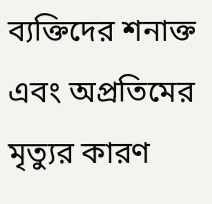ব্যক্তিদের শনাক্ত এবং অপ্রতিমের মৃত্যুর কারণ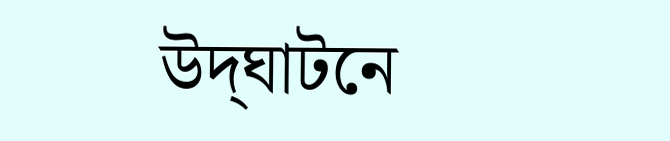উদ্‌ঘাটনে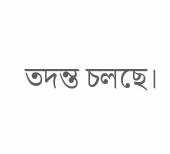তদন্ত চলছে।